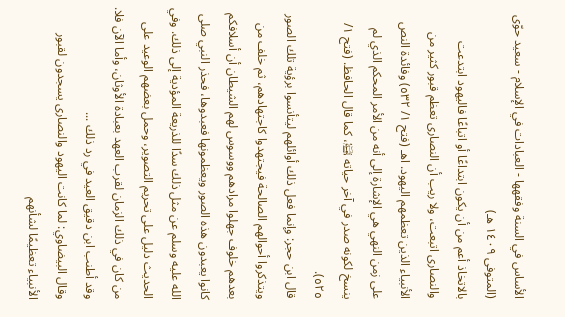الأساس في السنة وفقهها - العبادات في الإسلام - سعيد حوّى (المتوفى ١٤٠٩ هـ)
بالاتخاذ أعم من أن يكون ابتداعًا أو اتباعًا فاليهود ابتدعت والنصارى اتبعت، ولا ريب أن النصارى تعظم قبور كثير من الأنبياء الذين تعظمهم اليهود. اهـ (فتح ١/ ٥٣٢) وفائدة النص على زمن النهي هي الإشارة إلى أنه من الأمر المحكم الذي لم ينسخ لكونه صدر في آخر حياته ﵊، كما قال الحافظ. (فتح ١/ ٥٢٥).
قال ابن حجر: وإنما فعل ذلك أوائلهم ليتأنسوا برؤية تلك الصور ويتذكروا أحوالهم الصالحة فيجتهدوا كاجتهادهم، ثم خلف من بعدهم خلوف جهلوا مرادهم ووسوس لهم الشيطان أن أسلافكم كانوا يعبدون هذه الصور ويعظمونها فعبدوها، فحذر النبي صلى الله عليه وسلم عن مثل ذلك سدًا للذريعة المؤدية إلى ذلك. وفي الحديث دليل على تحريم التصوير، وحمل بعضهم الوعيد على من كان في ذلك الزمان لقرب العهد بعبادة الأوثان، وأما الآن فلا. وقد أطنب ابن دقيق العيد في رد ذلك ...
وقال البيضاوي: لما كانت اليهود والنصارى يسجدون لقبور الأنبياء تعظيمًا لشأنهم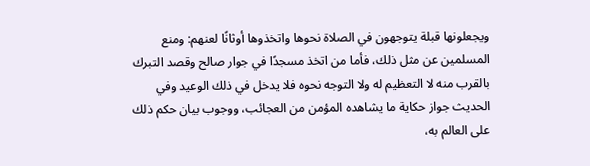ويجعلونها قبلة يتوجهون في الصلاة نحوها واتخذوها أوثانًا لعنهم: ومنع المسلمين عن مثل ذلك، فأما من اتخذ مسجدًا في جوار صالح وقصد التبرك بالقرب منه لا التعظيم له ولا التوجه نحوه فلا يدخل في ذلك الوعيد وفي الحديث جواز حكاية ما يشاهده المؤمن من العجائب، ووجوب بيان حكم ذلك على العالم به،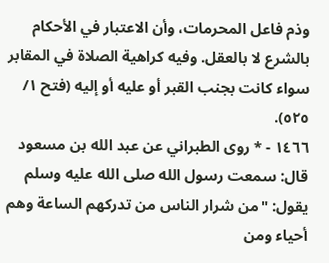وذم فاعل المحرمات، وأن الاعتبار في الأحكام بالشرع لا بالعقل. وفيه كراهية الصلاة في المقابر سواء كانت بجنب القبر أو عليه أو إليه (فتح ١/ ٥٢٥).
١٤٦٦ - * روى الطبراني عن عبد الله بن مسعود قال: سمعت رسول الله صلى الله عليه وسلم يقول: "من شرار الناس من تدركهم الساعة وهم أحياء ومن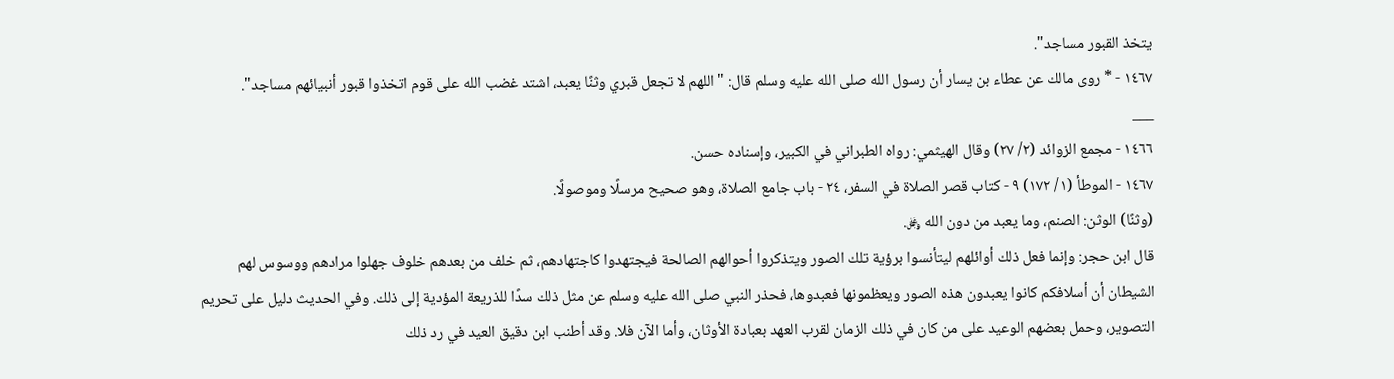يتخذ القبور مساجد".
١٤٦٧ - * روى مالك عن عطاء بن يسار أن رسول الله صلى الله عليه وسلم قال: "اللهم لا تجعل قبري وثنًا يعبد، اشتد غضب الله على قوم اتخذوا قبور أنبيائهم مساجد".
___
١٤٦٦ - مجمع الزوائد (٢/ ٢٧) وقال الهيثمي: رواه الطبراني في الكبير، وإسناده حسن.
١٤٦٧ - الموطأ (١/ ١٧٢) ٩ - كتاب قصر الصلاة في السفر، ٢٤ - باب جامع الصلاة، وهو صحيح مرسلًا وموصولًا.
(وثنًا) الوثن: الصنم، وما يعبد من دون الله ﷿.
قال ابن حجر: وإنما فعل ذلك أوائلهم ليتأنسوا برؤية تلك الصور ويتذكروا أحوالهم الصالحة فيجتهدوا كاجتهادهم، ثم خلف من بعدهم خلوف جهلوا مرادهم ووسوس لهم الشيطان أن أسلافكم كانوا يعبدون هذه الصور ويعظمونها فعبدوها، فحذر النبي صلى الله عليه وسلم عن مثل ذلك سدًا للذريعة المؤدية إلى ذلك. وفي الحديث دليل على تحريم التصوير، وحمل بعضهم الوعيد على من كان في ذلك الزمان لقرب العهد بعبادة الأوثان، وأما الآن فلا. وقد أطنب ابن دقيق العيد في رد ذلك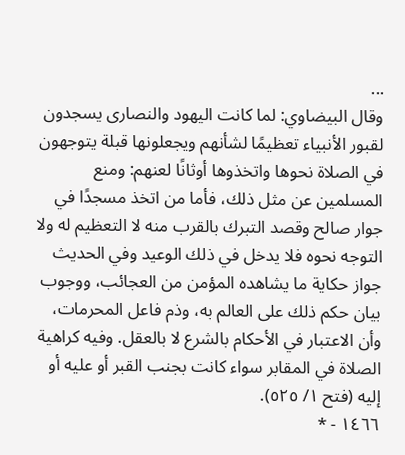...
وقال البيضاوي: لما كانت اليهود والنصارى يسجدون لقبور الأنبياء تعظيمًا لشأنهم ويجعلونها قبلة يتوجهون في الصلاة نحوها واتخذوها أوثانًا لعنهم: ومنع المسلمين عن مثل ذلك، فأما من اتخذ مسجدًا في جوار صالح وقصد التبرك بالقرب منه لا التعظيم له ولا التوجه نحوه فلا يدخل في ذلك الوعيد وفي الحديث جواز حكاية ما يشاهده المؤمن من العجائب، ووجوب بيان حكم ذلك على العالم به، وذم فاعل المحرمات، وأن الاعتبار في الأحكام بالشرع لا بالعقل. وفيه كراهية الصلاة في المقابر سواء كانت بجنب القبر أو عليه أو إليه (فتح ١/ ٥٢٥).
١٤٦٦ - *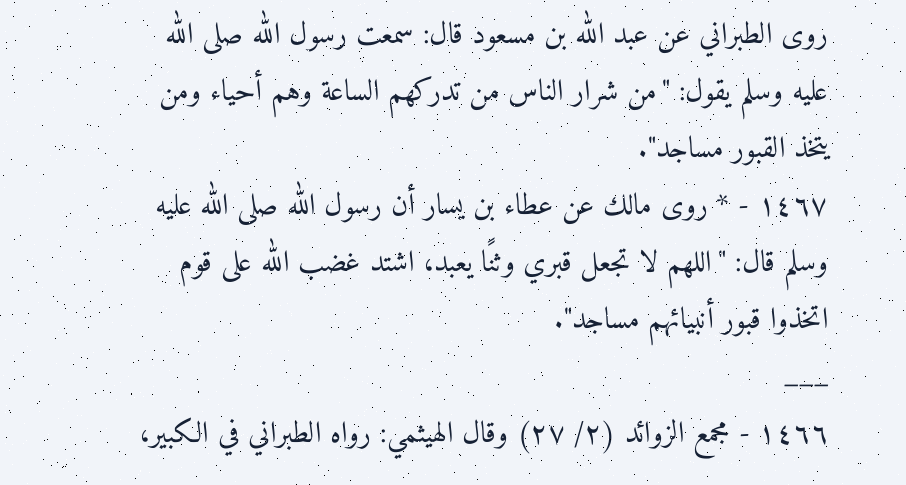روى الطبراني عن عبد الله بن مسعود قال: سمعت رسول الله صلى الله عليه وسلم يقول: "من شرار الناس من تدركهم الساعة وهم أحياء ومن يتخذ القبور مساجد".
١٤٦٧ - * روى مالك عن عطاء بن يسار أن رسول الله صلى الله عليه وسلم قال: "اللهم لا تجعل قبري وثنًا يعبد، اشتد غضب الله على قوم اتخذوا قبور أنبيائهم مساجد".
___
١٤٦٦ - مجمع الزوائد (٢/ ٢٧) وقال الهيثمي: رواه الطبراني في الكبير،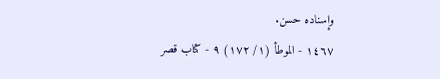وإسناده حسن.
١٤٦٧ - الموطأ (١/ ١٧٢) ٩ - كتاب قصر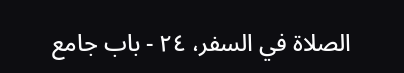الصلاة في السفر، ٢٤ - باب جامع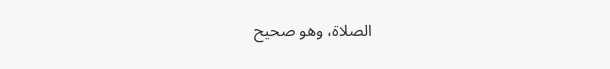الصلاة، وهو صحيح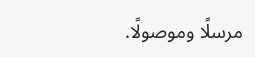مرسلًا وموصولًا.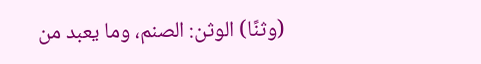(وثنًا) الوثن: الصنم، وما يعبد من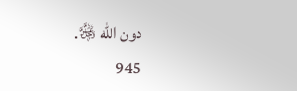دون الله ﷿.
945